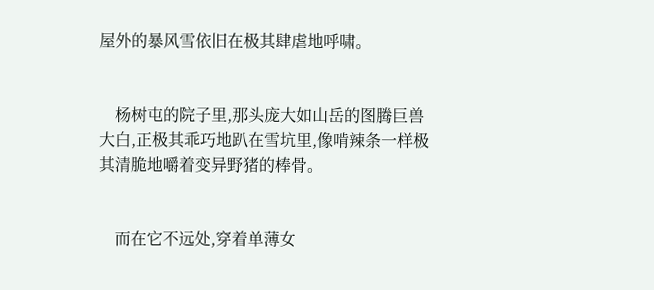屋外的暴风雪依旧在极其肆虐地呼啸。


    杨树屯的院子里,那头庞大如山岳的图腾巨兽大白,正极其乖巧地趴在雪坑里,像啃辣条一样极其清脆地嚼着变异野猪的棒骨。


    而在它不远处,穿着单薄女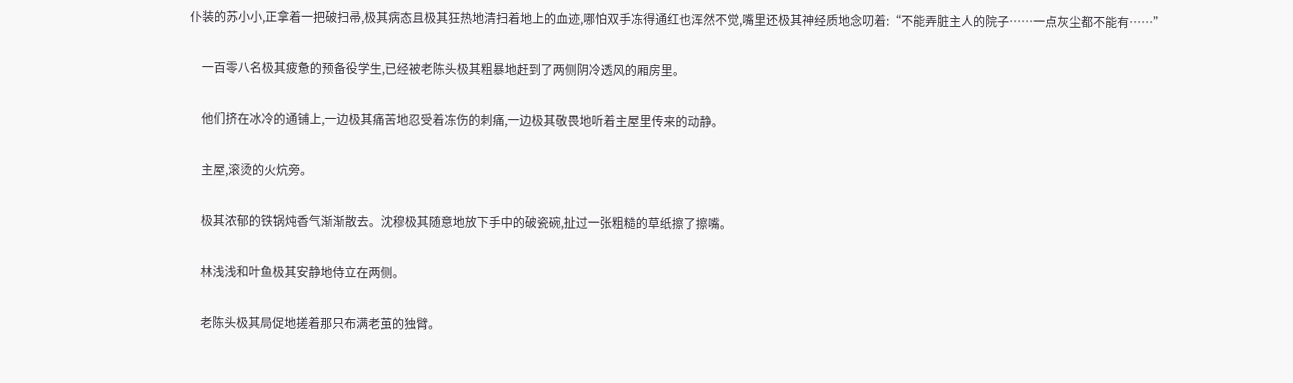仆装的苏小小,正拿着一把破扫帚,极其病态且极其狂热地清扫着地上的血迹,哪怕双手冻得通红也浑然不觉,嘴里还极其神经质地念叨着:“不能弄脏主人的院子……一点灰尘都不能有……”


    一百零八名极其疲惫的预备役学生,已经被老陈头极其粗暴地赶到了两侧阴冷透风的厢房里。


    他们挤在冰冷的通铺上,一边极其痛苦地忍受着冻伤的刺痛,一边极其敬畏地听着主屋里传来的动静。


    主屋,滚烫的火炕旁。


    极其浓郁的铁锅炖香气渐渐散去。沈穆极其随意地放下手中的破瓷碗,扯过一张粗糙的草纸擦了擦嘴。


    林浅浅和叶鱼极其安静地侍立在两侧。


    老陈头极其局促地搓着那只布满老茧的独臂。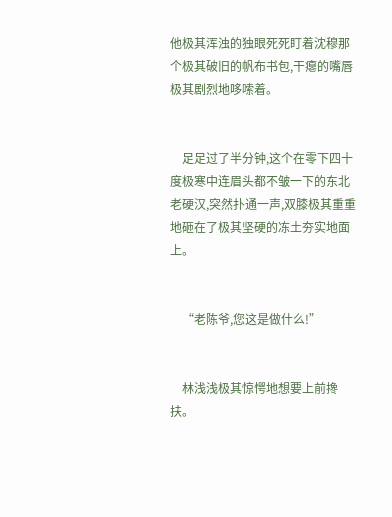他极其浑浊的独眼死死盯着沈穆那个极其破旧的帆布书包,干瘪的嘴唇极其剧烈地哆嗦着。


    足足过了半分钟,这个在零下四十度极寒中连眉头都不皱一下的东北老硬汉,突然扑通一声,双膝极其重重地砸在了极其坚硬的冻土夯实地面上。


    “老陈爷,您这是做什么!”


    林浅浅极其惊愕地想要上前搀扶。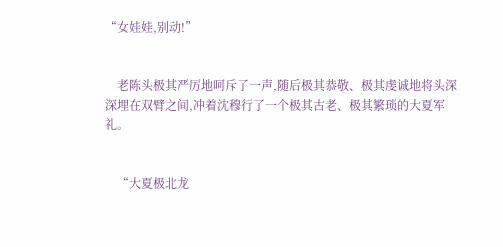“女娃娃,别动!”


    老陈头极其严厉地呵斥了一声,随后极其恭敬、极其虔诚地将头深深埋在双臂之间,冲着沈穆行了一个极其古老、极其繁琐的大夏军礼。


    “大夏极北龙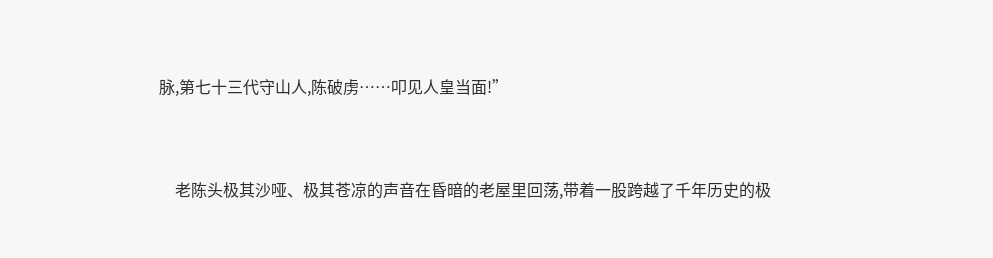脉,第七十三代守山人,陈破虏……叩见人皇当面!”


    老陈头极其沙哑、极其苍凉的声音在昏暗的老屋里回荡,带着一股跨越了千年历史的极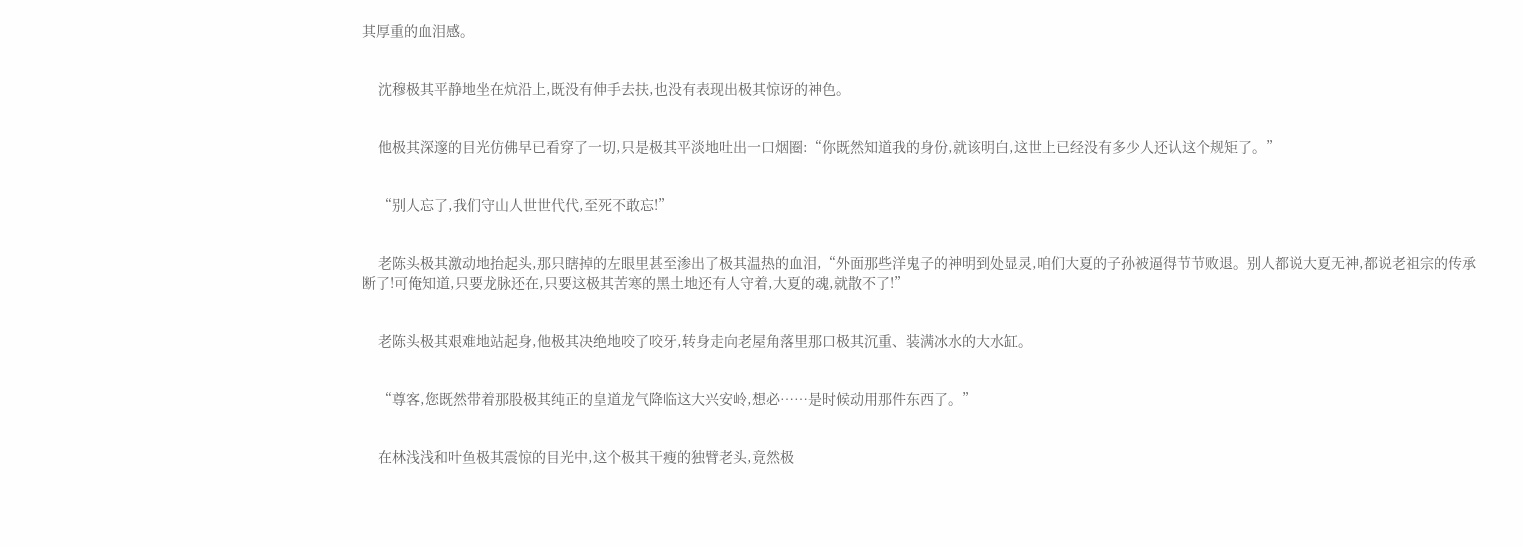其厚重的血泪感。


    沈穆极其平静地坐在炕沿上,既没有伸手去扶,也没有表现出极其惊讶的神色。


    他极其深邃的目光仿佛早已看穿了一切,只是极其平淡地吐出一口烟圈:“你既然知道我的身份,就该明白,这世上已经没有多少人还认这个规矩了。”


    “别人忘了,我们守山人世世代代,至死不敢忘!”


    老陈头极其激动地抬起头,那只瞎掉的左眼里甚至渗出了极其温热的血泪,“外面那些洋鬼子的神明到处显灵,咱们大夏的子孙被逼得节节败退。别人都说大夏无神,都说老祖宗的传承断了!可俺知道,只要龙脉还在,只要这极其苦寒的黑土地还有人守着,大夏的魂,就散不了!”


    老陈头极其艰难地站起身,他极其决绝地咬了咬牙,转身走向老屋角落里那口极其沉重、装满冰水的大水缸。


    “尊客,您既然带着那股极其纯正的皇道龙气降临这大兴安岭,想必……是时候动用那件东西了。”


    在林浅浅和叶鱼极其震惊的目光中,这个极其干瘦的独臂老头,竟然极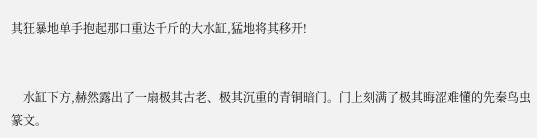其狂暴地单手抱起那口重达千斤的大水缸,猛地将其移开!


    水缸下方,赫然露出了一扇极其古老、极其沉重的青铜暗门。门上刻满了极其晦涩难懂的先秦鸟虫篆文。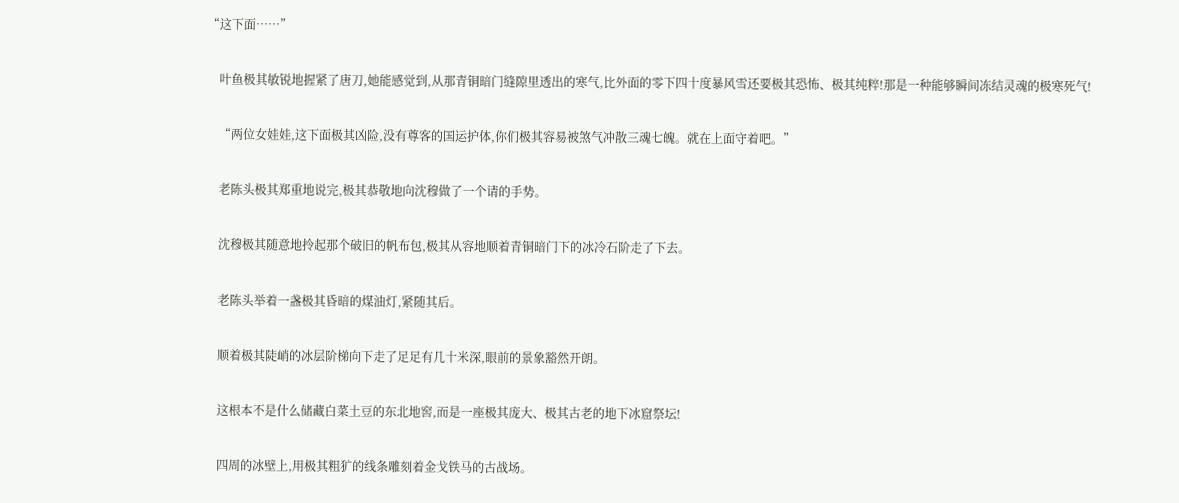“这下面……”


    叶鱼极其敏锐地握紧了唐刀,她能感觉到,从那青铜暗门缝隙里透出的寒气,比外面的零下四十度暴风雪还要极其恐怖、极其纯粹!那是一种能够瞬间冻结灵魂的极寒死气!


    “两位女娃娃,这下面极其凶险,没有尊客的国运护体,你们极其容易被煞气冲散三魂七魄。就在上面守着吧。”


    老陈头极其郑重地说完,极其恭敬地向沈穆做了一个请的手势。


    沈穆极其随意地拎起那个破旧的帆布包,极其从容地顺着青铜暗门下的冰冷石阶走了下去。


    老陈头举着一盏极其昏暗的煤油灯,紧随其后。


    顺着极其陡峭的冰层阶梯向下走了足足有几十米深,眼前的景象豁然开朗。


    这根本不是什么储藏白菜土豆的东北地窖,而是一座极其庞大、极其古老的地下冰窟祭坛!


    四周的冰壁上,用极其粗犷的线条雕刻着金戈铁马的古战场。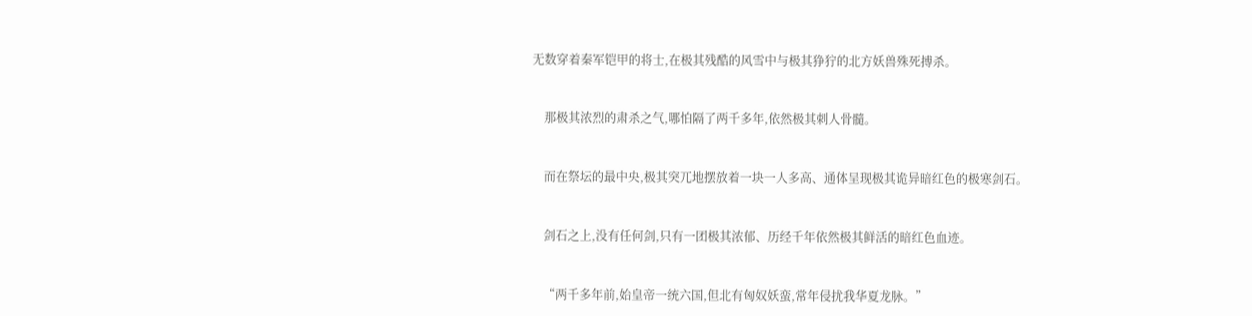无数穿着秦军铠甲的将士,在极其残酷的风雪中与极其狰狞的北方妖兽殊死搏杀。


    那极其浓烈的肃杀之气,哪怕隔了两千多年,依然极其刺人骨髓。


    而在祭坛的最中央,极其突兀地摆放着一块一人多高、通体呈现极其诡异暗红色的极寒剑石。


    剑石之上,没有任何剑,只有一团极其浓郁、历经千年依然极其鲜活的暗红色血迹。


    “两千多年前,始皇帝一统六国,但北有匈奴妖蛮,常年侵扰我华夏龙脉。”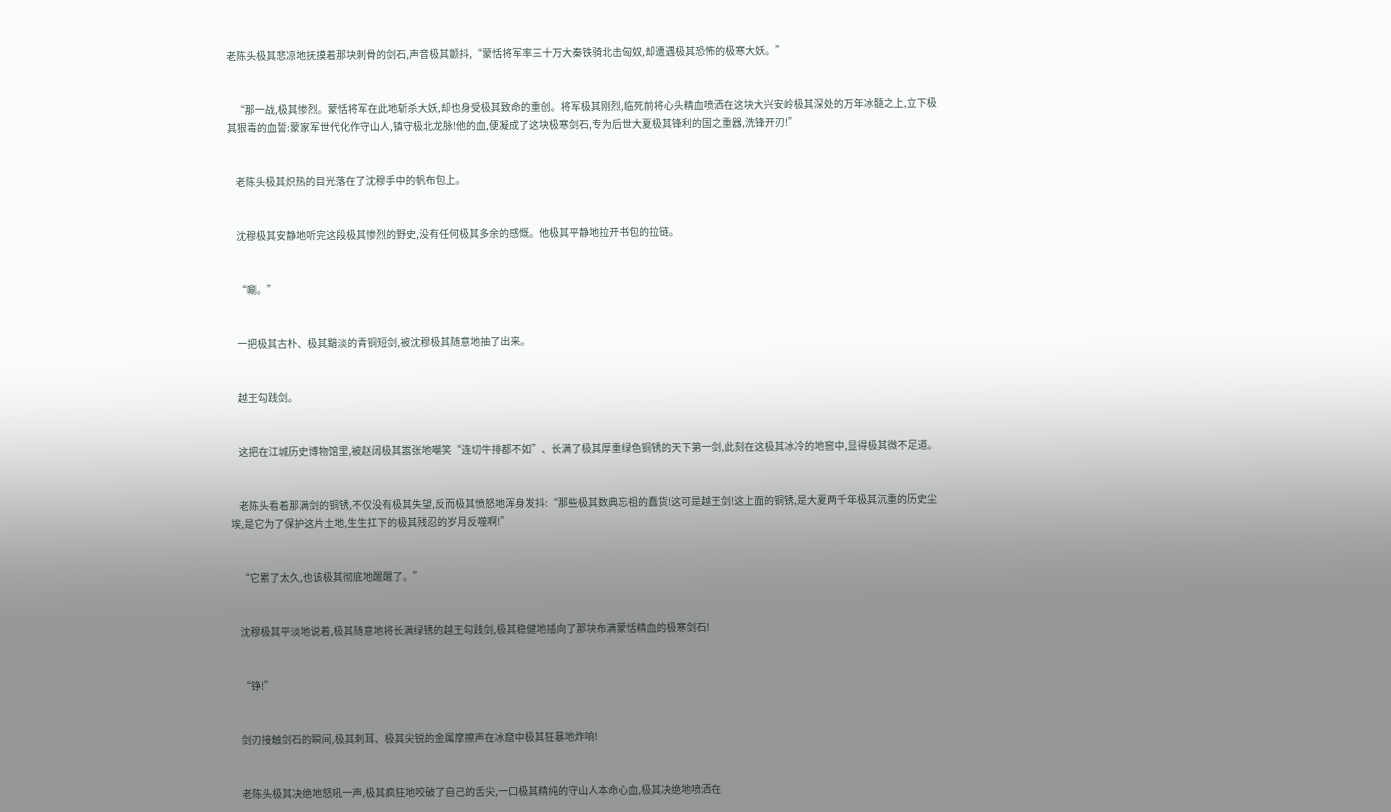老陈头极其悲凉地抚摸着那块刺骨的剑石,声音极其颤抖,“蒙恬将军率三十万大秦铁骑北击匈奴,却遭遇极其恐怖的极寒大妖。”


    “那一战,极其惨烈。蒙恬将军在此地斩杀大妖,却也身受极其致命的重创。将军极其刚烈,临死前将心头精血喷洒在这块大兴安岭极其深处的万年冰髓之上,立下极其狠毒的血誓:蒙家军世代化作守山人,镇守极北龙脉!他的血,便凝成了这块极寒剑石,专为后世大夏极其锋利的国之重器,洗锋开刃!”


    老陈头极其炽热的目光落在了沈穆手中的帆布包上。


    沈穆极其安静地听完这段极其惨烈的野史,没有任何极其多余的感慨。他极其平静地拉开书包的拉链。


    “唰。”


    一把极其古朴、极其黯淡的青铜短剑,被沈穆极其随意地抽了出来。


    越王勾践剑。


    这把在江城历史博物馆里,被赵阔极其嚣张地嘲笑“连切牛排都不如”、长满了极其厚重绿色铜锈的天下第一剑,此刻在这极其冰冷的地窖中,显得极其微不足道。


    老陈头看着那满剑的铜锈,不仅没有极其失望,反而极其愤怒地浑身发抖:“那些极其数典忘祖的蠢货!这可是越王剑!这上面的铜锈,是大夏两千年极其沉重的历史尘埃,是它为了保护这片土地,生生扛下的极其残忍的岁月反噬啊!”


    “它累了太久,也该极其彻底地醒醒了。”


    沈穆极其平淡地说着,极其随意地将长满绿锈的越王勾践剑,极其稳健地插向了那块布满蒙恬精血的极寒剑石!


    “铮!”


    剑刃接触剑石的瞬间,极其刺耳、极其尖锐的金属摩擦声在冰窟中极其狂暴地炸响!


    老陈头极其决绝地怒吼一声,极其疯狂地咬破了自己的舌尖,一口极其精纯的守山人本命心血,极其决绝地喷洒在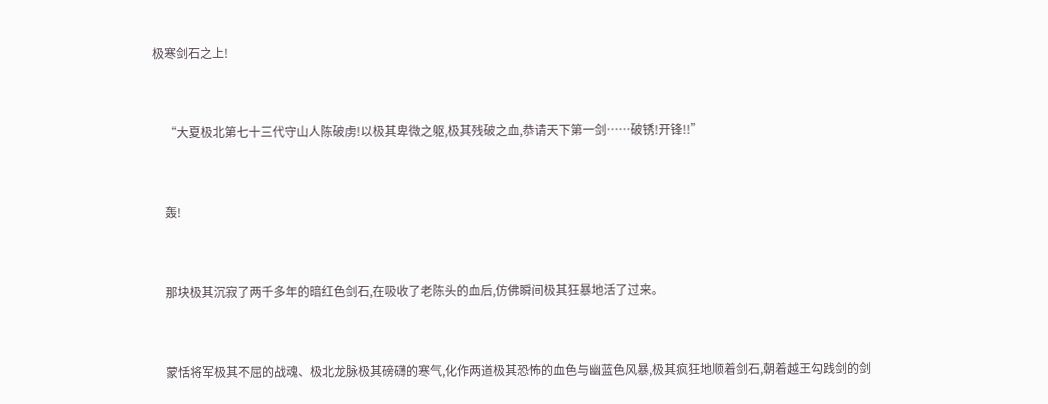极寒剑石之上!


    “大夏极北第七十三代守山人陈破虏!以极其卑微之躯,极其残破之血,恭请天下第一剑……破锈!开锋!!”


    轰!


    那块极其沉寂了两千多年的暗红色剑石,在吸收了老陈头的血后,仿佛瞬间极其狂暴地活了过来。


    蒙恬将军极其不屈的战魂、极北龙脉极其磅礴的寒气,化作两道极其恐怖的血色与幽蓝色风暴,极其疯狂地顺着剑石,朝着越王勾践剑的剑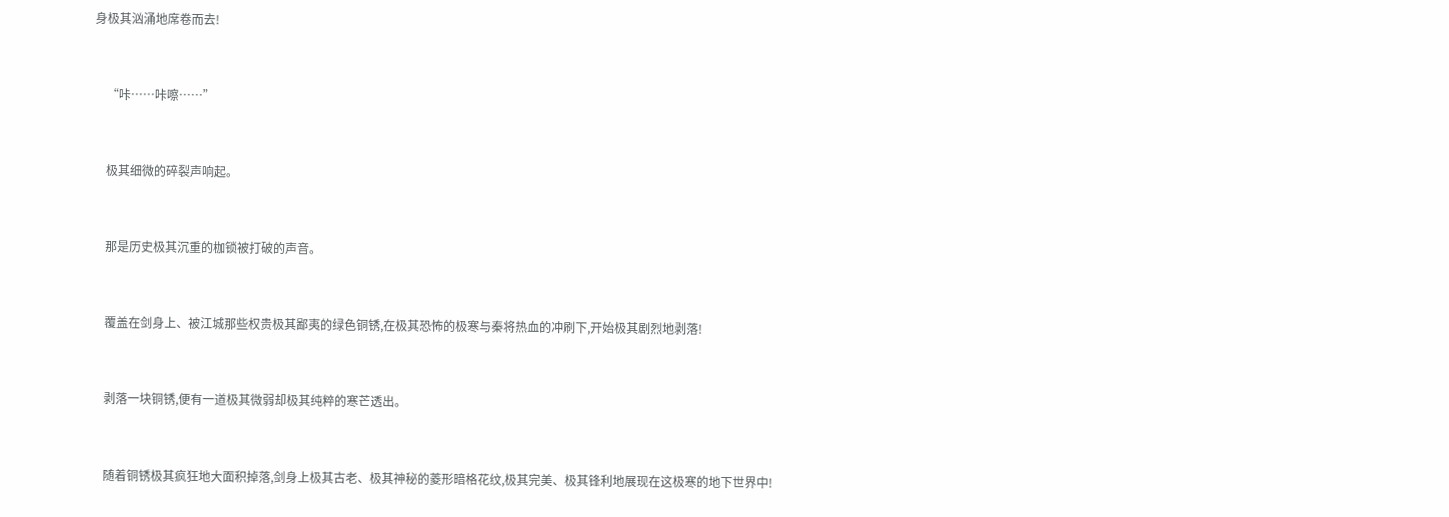身极其汹涌地席卷而去!


    “咔……咔嚓……”


    极其细微的碎裂声响起。


    那是历史极其沉重的枷锁被打破的声音。


    覆盖在剑身上、被江城那些权贵极其鄙夷的绿色铜锈,在极其恐怖的极寒与秦将热血的冲刷下,开始极其剧烈地剥落!


    剥落一块铜锈,便有一道极其微弱却极其纯粹的寒芒透出。


    随着铜锈极其疯狂地大面积掉落,剑身上极其古老、极其神秘的菱形暗格花纹,极其完美、极其锋利地展现在这极寒的地下世界中!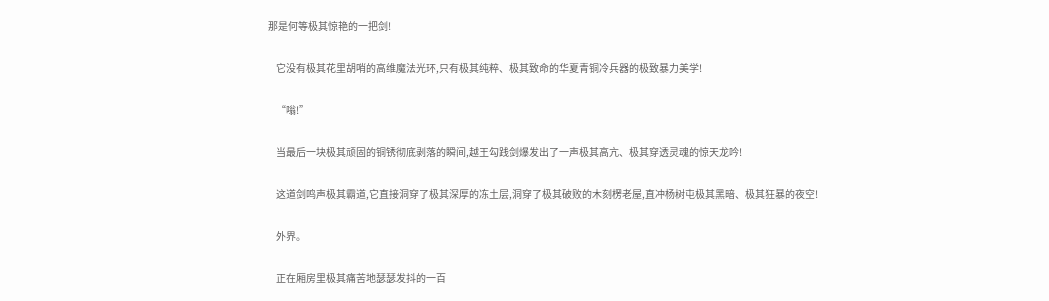那是何等极其惊艳的一把剑!


    它没有极其花里胡哨的高维魔法光环,只有极其纯粹、极其致命的华夏青铜冷兵器的极致暴力美学!


    “嗡!”


    当最后一块极其顽固的铜锈彻底剥落的瞬间,越王勾践剑爆发出了一声极其高亢、极其穿透灵魂的惊天龙吟!


    这道剑鸣声极其霸道,它直接洞穿了极其深厚的冻土层,洞穿了极其破败的木刻楞老屋,直冲杨树屯极其黑暗、极其狂暴的夜空!


    外界。


    正在厢房里极其痛苦地瑟瑟发抖的一百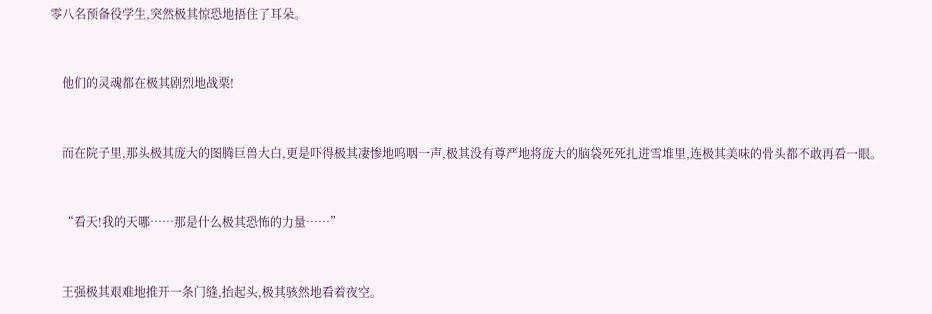零八名预备役学生,突然极其惊恐地捂住了耳朵。


    他们的灵魂都在极其剧烈地战栗!


    而在院子里,那头极其庞大的图腾巨兽大白,更是吓得极其凄惨地呜咽一声,极其没有尊严地将庞大的脑袋死死扎进雪堆里,连极其美味的骨头都不敢再看一眼。


    “看天!我的天哪……那是什么极其恐怖的力量……”


    王强极其艰难地推开一条门缝,抬起头,极其骇然地看着夜空。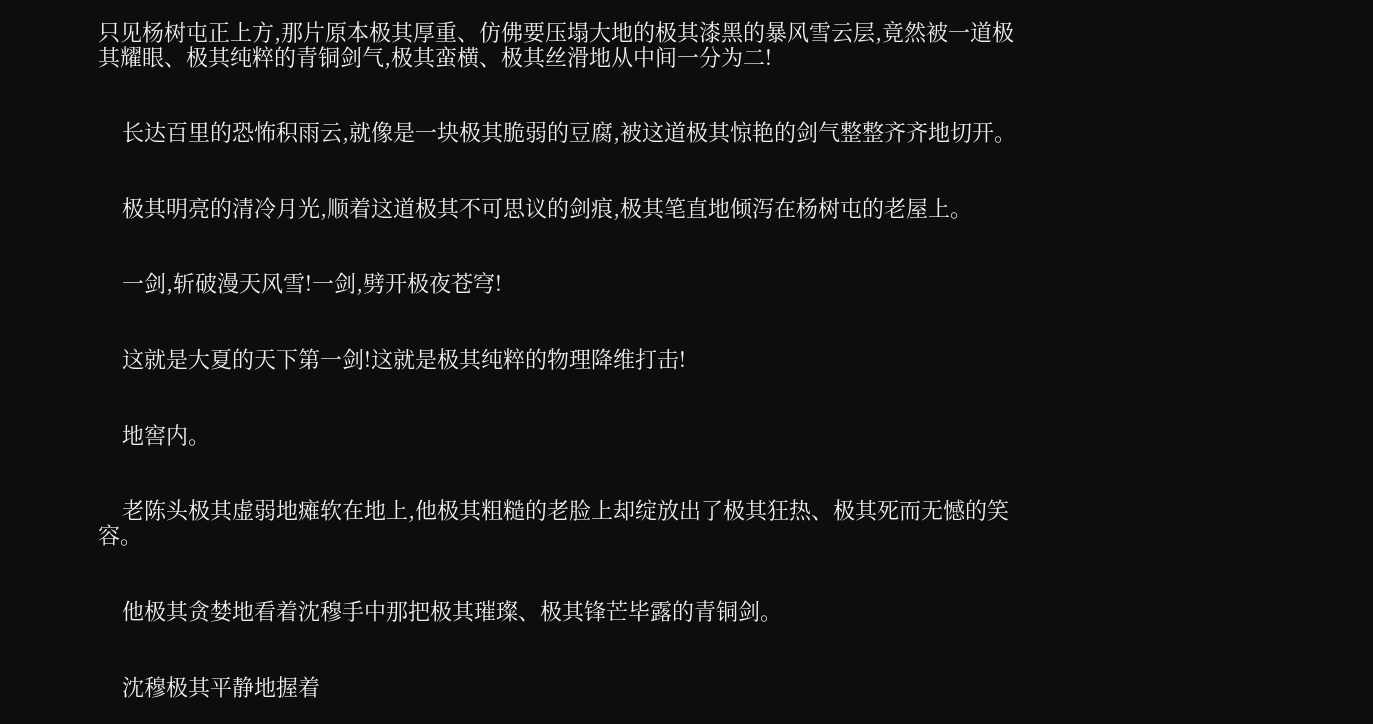只见杨树屯正上方,那片原本极其厚重、仿佛要压塌大地的极其漆黑的暴风雪云层,竟然被一道极其耀眼、极其纯粹的青铜剑气,极其蛮横、极其丝滑地从中间一分为二!


    长达百里的恐怖积雨云,就像是一块极其脆弱的豆腐,被这道极其惊艳的剑气整整齐齐地切开。


    极其明亮的清冷月光,顺着这道极其不可思议的剑痕,极其笔直地倾泻在杨树屯的老屋上。


    一剑,斩破漫天风雪!一剑,劈开极夜苍穹!


    这就是大夏的天下第一剑!这就是极其纯粹的物理降维打击!


    地窖内。


    老陈头极其虚弱地瘫软在地上,他极其粗糙的老脸上却绽放出了极其狂热、极其死而无憾的笑容。


    他极其贪婪地看着沈穆手中那把极其璀璨、极其锋芒毕露的青铜剑。


    沈穆极其平静地握着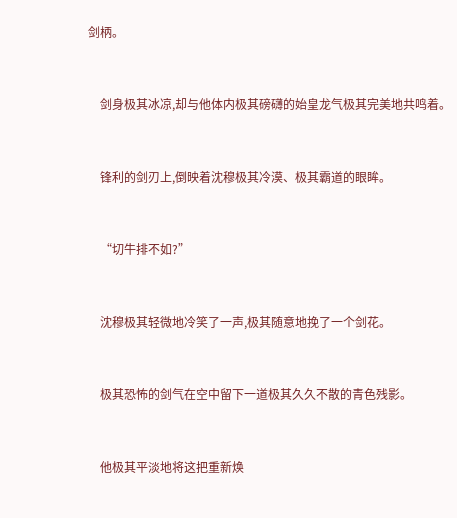剑柄。


    剑身极其冰凉,却与他体内极其磅礴的始皇龙气极其完美地共鸣着。


    锋利的剑刃上,倒映着沈穆极其冷漠、极其霸道的眼眸。


    “切牛排不如?”


    沈穆极其轻微地冷笑了一声,极其随意地挽了一个剑花。


    极其恐怖的剑气在空中留下一道极其久久不散的青色残影。


    他极其平淡地将这把重新焕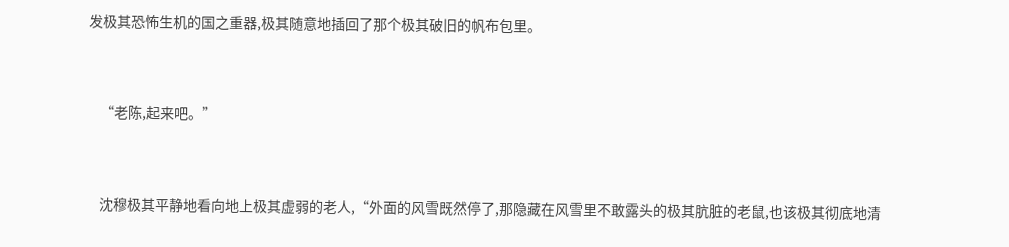发极其恐怖生机的国之重器,极其随意地插回了那个极其破旧的帆布包里。


    “老陈,起来吧。”


    沈穆极其平静地看向地上极其虚弱的老人,“外面的风雪既然停了,那隐藏在风雪里不敢露头的极其肮脏的老鼠,也该极其彻底地清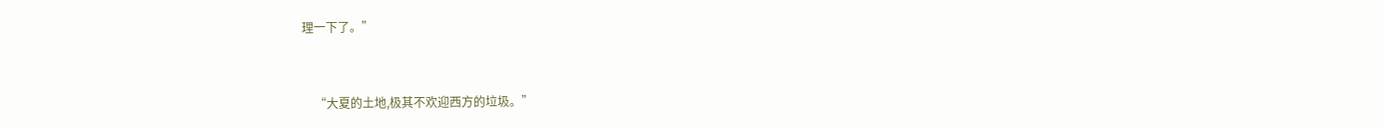理一下了。”


    “大夏的土地,极其不欢迎西方的垃圾。”